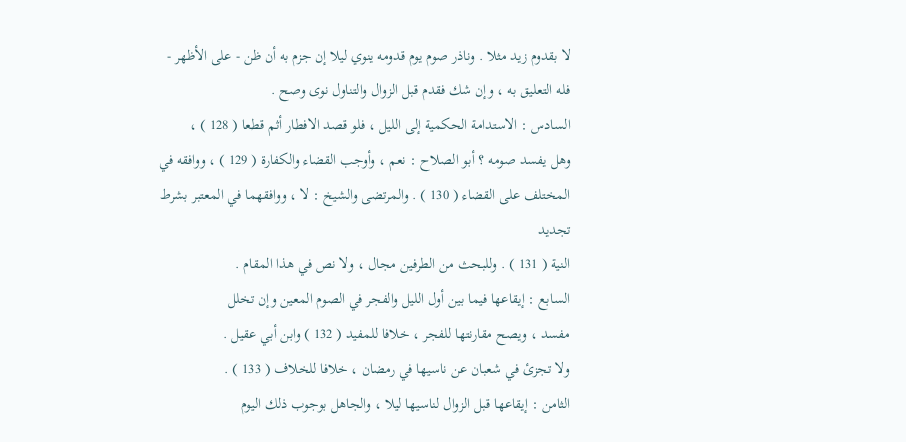لا بقدوم زيد مثلا . وناذر صوم يوم قدومه ينوي ليلا إن جزم به أن ظن - على الأظهر -
فله التعليق به ، وإن شك فقدم قبل الزوال والتناول نوى وصح .
السادس : الاستدامة الحكمية إلى الليل ، فلو قصد الافطار أثم قطعا ( 128 ) ،
وهل يفسد صومه ؟ أبو الصلاح : نعم ، وأوجب القضاء والكفارة ( 129 ) ، ووافقه في
المختلف على القضاء ( 130 ) . والمرتضى والشيخ : لا ، ووافقهما في المعتبر بشرط تجديد
النية ( 131 ) . وللبحث من الطرفين مجال ، ولا نص في هذا المقام .
السابع : إيقاعها فيما بين أول الليل والفجر في الصوم المعين وإن تخلل
مفسد ، ويصح مقارنتها للفجر ، خلافا للمفيد ( 132 ) وابن أبي عقيل .
ولا تجزئ في شعبان عن ناسيها في رمضان ، خلافا للخلاف ( 133 ) .
الثامن : إيقاعها قبل الزوال لناسيها ليلا ، والجاهل بوجوب ذلك اليوم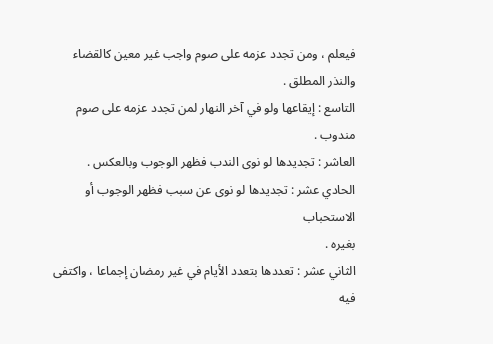فيعلم ، ومن تجدد عزمه على صوم واجب غير معين كالقضاء والنذر المطلق .
التاسع : إيقاعها ولو في آخر النهار لمن تجدد عزمه على صوم مندوب .
العاشر : تجديدها لو نوى الندب فظهر الوجوب وبالعكس .
الحادي عشر : تجديدها لو نوى عن سبب فظهر الوجوب أو الاستحباب
بغيره .
الثاني عشر : تعددها بتعدد الأيام في غير رمضان إجماعا ، واكتفى فيه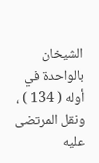الشيخان بالواحدة في أوله ( 134 ) ، ونقل المرتضى عليه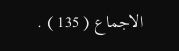الاجماع ( 135 ) .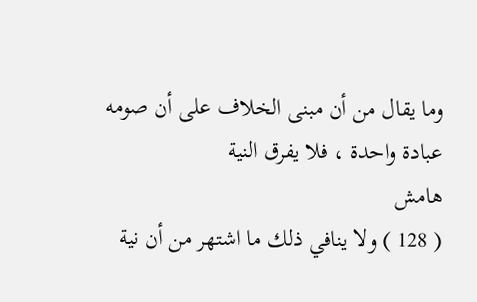وما يقال من أن مبنى الخلاف على أن صومه عبادة واحدة ، فلا يفرق النية
هامش
( 128 ) ولا ينافي ذلك ما اشتهر من أن نية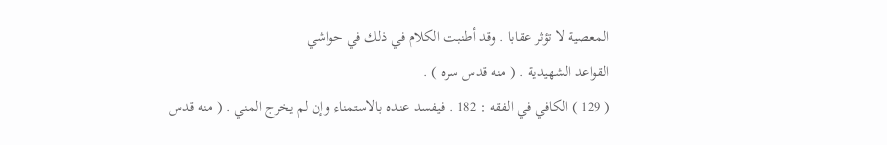المعصية لا تؤثر عقابا . وقد أطنبت الكلام في ذلك في حواشي
القواعد الشهيدية . ( منه قدس سره ) .
( 129 ) الكافي في الفقه : 182 . فيفسد عنده بالاستمناء وإن لم يخرج المني . ( منه قدس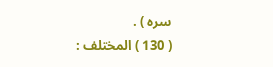سره ) .
( 130 ) المختلف :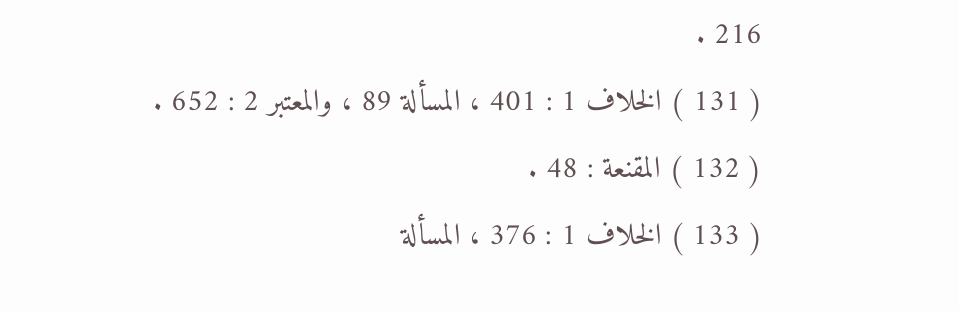216 .
( 131 ) الخلاف 1 : 401 ، المسألة 89 ، والمعتبر 2 : 652 .
( 132 ) المقنعة : 48 .
( 133 ) الخلاف 1 : 376 ، المسألة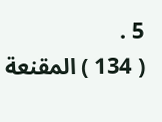5 .
( 134 ) المقنعة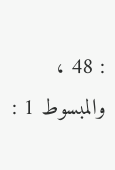: 48 ، والمبسوط 1 :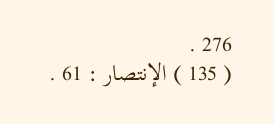276 .
( 135 ) الإنتصار : 61 .